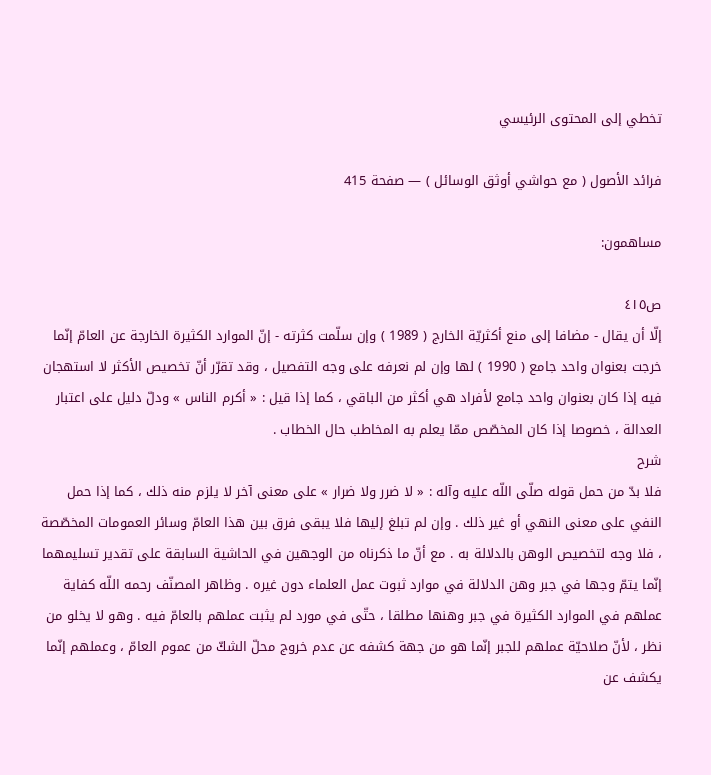تخطي إلى المحتوى الرئيسي

فرائد الأصول ( مع حواشي أوثق الوسائل ) — صفحة 415

مساهمون:

ص٤١٥
إلّا أن يقال - مضافا إلى منع أكثريّة الخارج ( 1989 ) وإن سلّمت كثرته - إنّ الموارد الكثيرة الخارجة عن العامّ إنّما خرجت بعنوان واحد جامع ( 1990 ) لها وإن لم نعرفه على وجه التفصيل ، وقد تقرّر أنّ تخصيص الأكثر لا استهجان فيه إذا كان بعنوان واحد جامع لأفراد هي أكثر من الباقي ، كما إذا قيل : « أكرم الناس » ودلّ دليل على اعتبار العدالة ، خصوصا إذا كان المخصّص ممّا يعلم به المخاطب حال الخطاب .
شرح
فلا بدّ من حمل قوله صلّى اللّه عليه وآله : « لا ضرر ولا ضرار » على معنى آخر لا يلزم منه ذلك ، كما إذا حمل النفي على معنى النهي أو غير ذلك . وإن لم تبلغ إليها فلا يبقى فرق بين هذا العامّ وسائر العمومات المخصّصة ، فلا وجه لتخصيص الوهن بالدلالة به . مع أنّ ما ذكرناه من الوجهين في الحاشية السابقة على تقدير تسليمهما إنّما يتمّ وجها في جبر وهن الدلالة في موارد ثبوت عمل العلماء دون غيره . وظاهر المصنّف رحمه اللّه كفاية عملهم في الموارد الكثيرة في جبر وهنها مطلقا ، حتّى في مورد لم يثبت عملهم بالعامّ فيه . وهو لا يخلو من نظر ، لأنّ صلاحيّة عملهم للجبر إنّما هو من جهة كشفه عن عدم خروج محلّ الشكّ من عموم العامّ ، وعملهم إنّما يكشف عن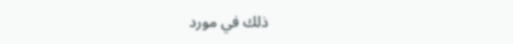ذلك في مورد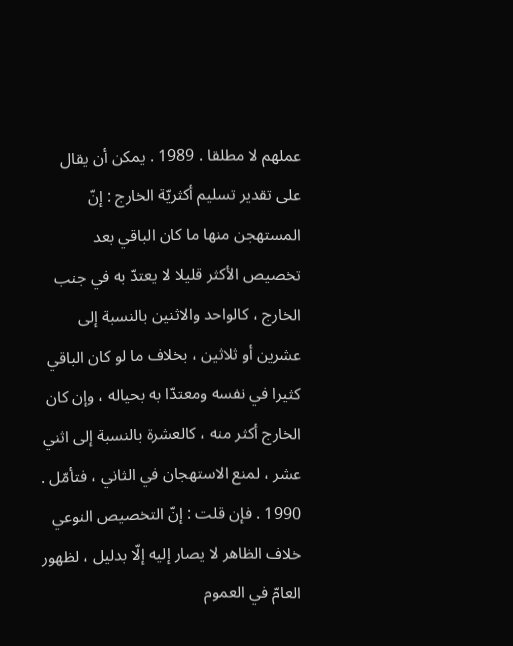عملهم لا مطلقا . 1989 . يمكن أن يقال على تقدير تسليم أكثريّة الخارج : إنّ المستهجن منها ما كان الباقي بعد تخصيص الأكثر قليلا لا يعتدّ به في جنب الخارج ، كالواحد والاثنين بالنسبة إلى عشرين أو ثلاثين ، بخلاف ما لو كان الباقي كثيرا في نفسه ومعتدّا به بحياله ، وإن كان الخارج أكثر منه ، كالعشرة بالنسبة إلى اثني عشر ، لمنع الاستهجان في الثاني ، فتأمّل . 1990 . فإن قلت : إنّ التخصيص النوعي خلاف الظاهر لا يصار إليه إلّا بدليل ، لظهور العامّ في العموم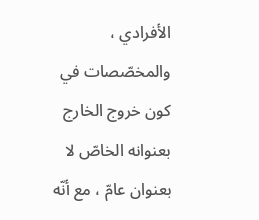الأفرادي ، والمخصّصات في كون خروج الخارج بعنوانه الخاصّ لا بعنوان عامّ ، مع أنّه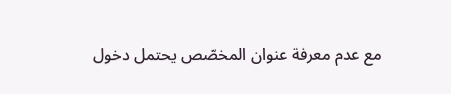مع عدم معرفة عنوان المخصّص يحتمل دخول